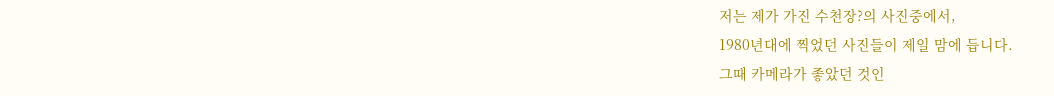저는 제가 가진 수천장?의 사진중에서,
1980년대에 찍었던 사진들이 제일 맘에 듭니다.
그때 카메라가 좋았던 것인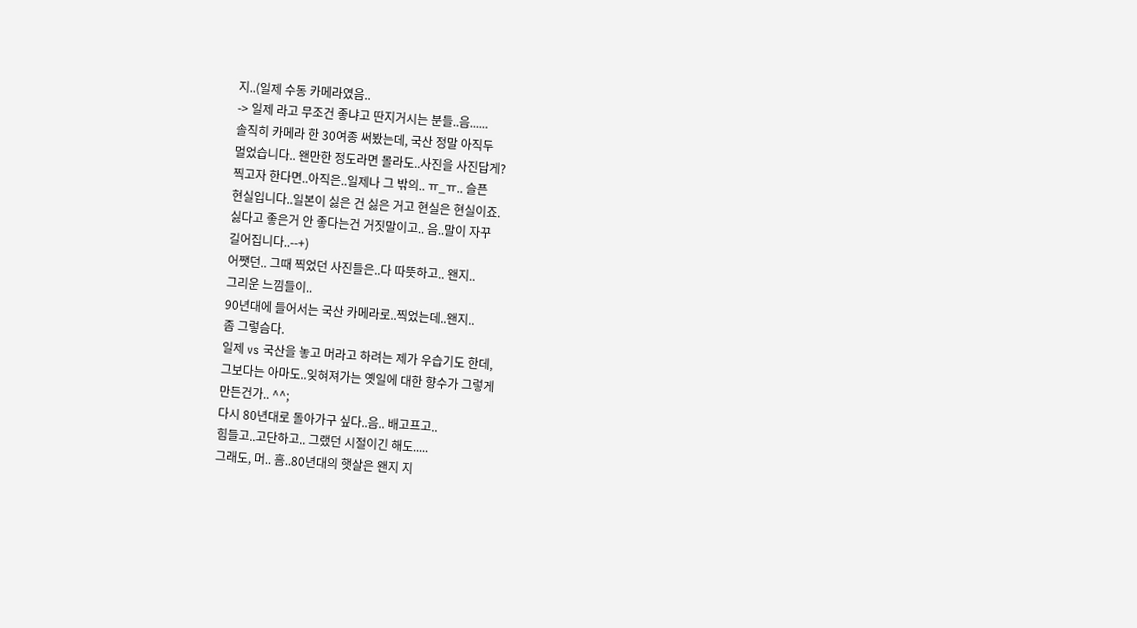지..(일제 수동 카메라였음..
-> 일제 라고 무조건 좋냐고 딴지거시는 분들..음......
솔직히 카메라 한 30여종 써봤는데, 국산 정말 아직두
멀었습니다.. 왠만한 정도라면 몰라도..사진을 사진답게?
찍고자 한다면..아직은..일제나 그 밖의.. ㅠ_ㅠ.. 슬픈
현실입니다..일본이 싫은 건 싫은 거고 현실은 현실이죠.
싫다고 좋은거 안 좋다는건 거짓말이고.. 음..말이 자꾸
길어집니다..--+)
어쨋던.. 그때 찍었던 사진들은..다 따뜻하고.. 왠지..
그리운 느낌들이..
90년대에 들어서는 국산 카메라로..찍었는데..왠지..
좀 그렇슴다.
일제 vs 국산을 놓고 머라고 하려는 제가 우습기도 한데,
그보다는 아마도..잊혀져가는 옛일에 대한 향수가 그렇게
만든건가.. ^^;
다시 80년대로 돌아가구 싶다..음.. 배고프고..
힘들고..고단하고.. 그랬던 시절이긴 해도.....
그래도, 머.. 흠..80년대의 햇살은 왠지 지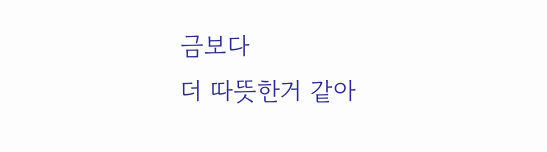금보다
더 따뜻한거 같아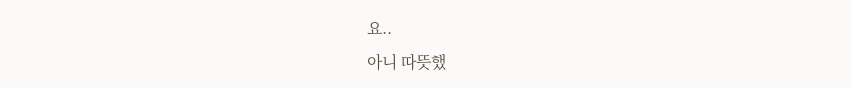요..
아니 따뜻했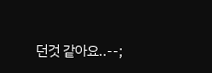던것 같아요..--;